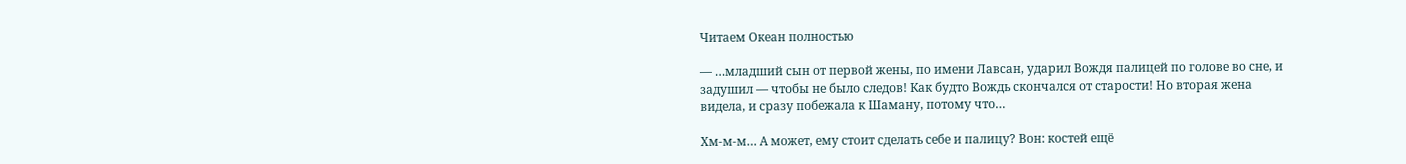Читаем Океан полностью

— …младший сын от первой жены, по имени Лавсан, ударил Вождя палицей по голове во сне, и задушил — чтобы не было следов! Как будто Вождь скончался от старости! Но вторая жена видела, и сразу побежала к Шаману, потому что…

Хм-м-м… А может, ему стоит сделать себе и палицу? Вон: костей ещё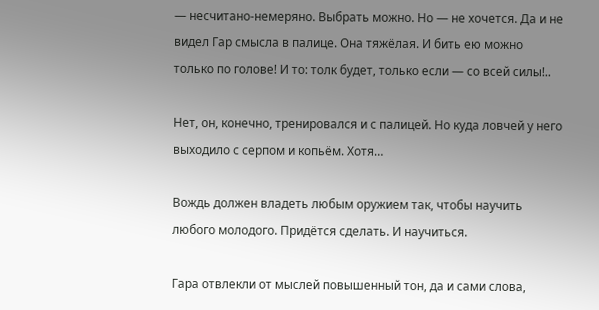— несчитано-немеряно. Выбрать можно. Но — не хочется. Да и не видел Гар смысла в палице. Она тяжёлая. И бить ею можно только по голове! И то: толк будет, только если — со всей силы!..

Нет, он, конечно, тренировался и с палицей. Но куда ловчей у него выходило с серпом и копьём. Хотя…

Вождь должен владеть любым оружием так, чтобы научить любого молодого. Придётся сделать. И научиться.

Гара отвлекли от мыслей повышенный тон, да и сами слова,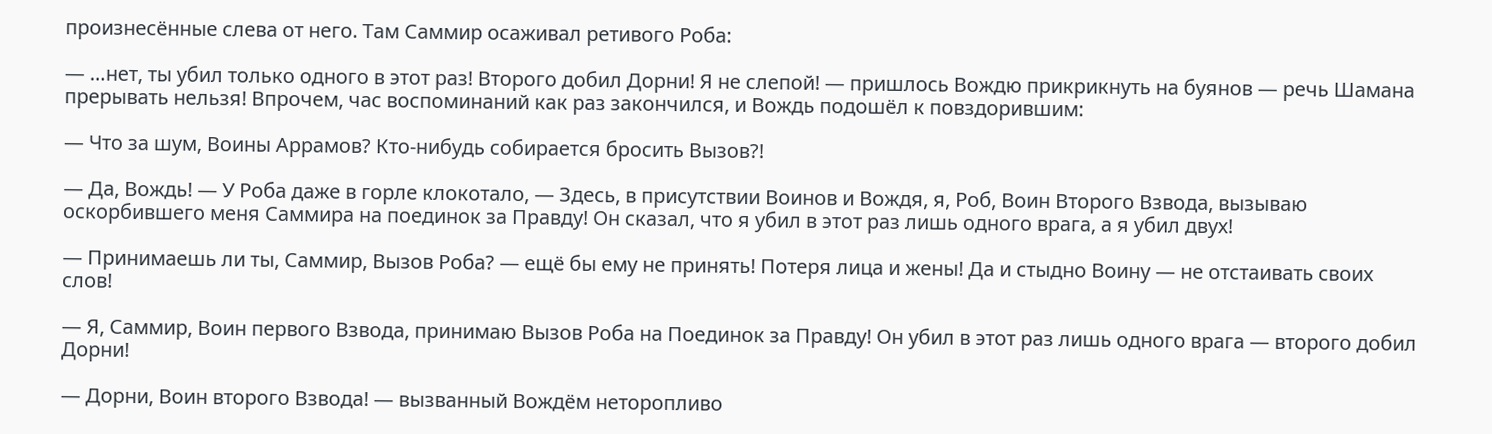произнесённые слева от него. Там Саммир осаживал ретивого Роба:

— …нет, ты убил только одного в этот раз! Второго добил Дорни! Я не слепой! — пришлось Вождю прикрикнуть на буянов — речь Шамана прерывать нельзя! Впрочем, час воспоминаний как раз закончился, и Вождь подошёл к повздорившим:

— Что за шум, Воины Аррамов? Кто-нибудь собирается бросить Вызов?!

— Да, Вождь! — У Роба даже в горле клокотало, — Здесь, в присутствии Воинов и Вождя, я, Роб, Воин Второго Взвода, вызываю оскорбившего меня Саммира на поединок за Правду! Он сказал, что я убил в этот раз лишь одного врага, а я убил двух!

— Принимаешь ли ты, Саммир, Вызов Роба? — ещё бы ему не принять! Потеря лица и жены! Да и стыдно Воину — не отстаивать своих слов!

— Я, Саммир, Воин первого Взвода, принимаю Вызов Роба на Поединок за Правду! Он убил в этот раз лишь одного врага — второго добил Дорни!

— Дорни, Воин второго Взвода! — вызванный Вождём неторопливо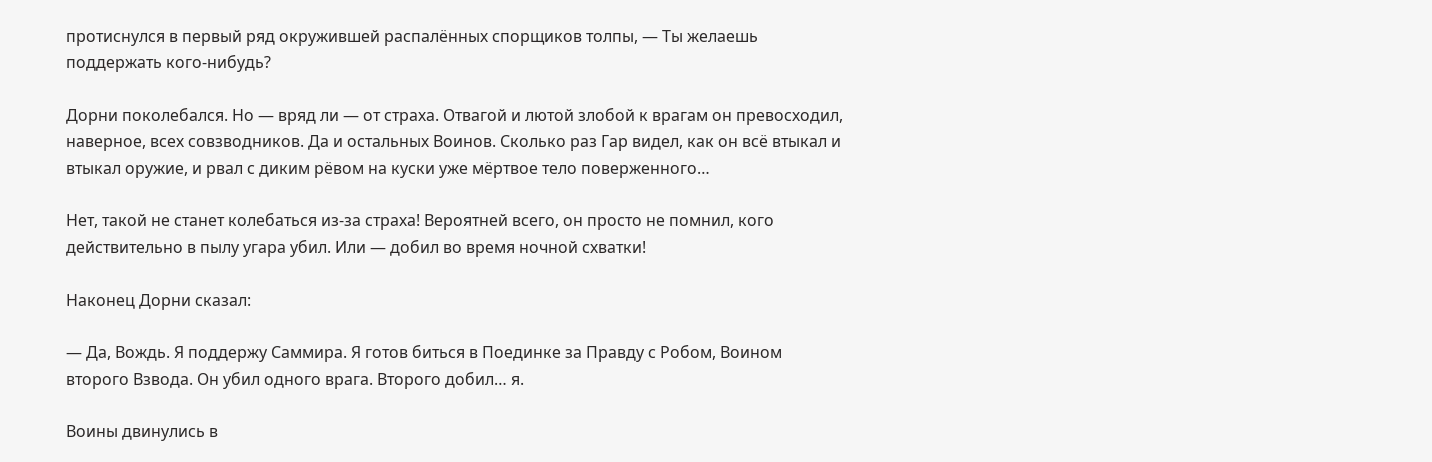протиснулся в первый ряд окружившей распалённых спорщиков толпы, — Ты желаешь поддержать кого-нибудь?

Дорни поколебался. Но — вряд ли — от страха. Отвагой и лютой злобой к врагам он превосходил, наверное, всех совзводников. Да и остальных Воинов. Сколько раз Гар видел, как он всё втыкал и втыкал оружие, и рвал с диким рёвом на куски уже мёртвое тело поверженного…

Нет, такой не станет колебаться из-за страха! Вероятней всего, он просто не помнил, кого действительно в пылу угара убил. Или — добил во время ночной схватки!

Наконец Дорни сказал:

— Да, Вождь. Я поддержу Саммира. Я готов биться в Поединке за Правду с Робом, Воином второго Взвода. Он убил одного врага. Второго добил… я.

Воины двинулись в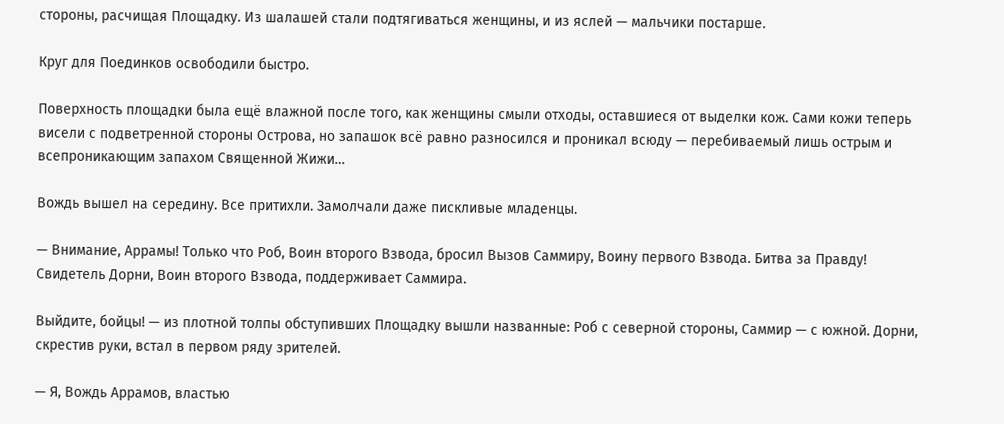стороны, расчищая Площадку. Из шалашей стали подтягиваться женщины, и из яслей — мальчики постарше.

Круг для Поединков освободили быстро.

Поверхность площадки была ещё влажной после того, как женщины смыли отходы, оставшиеся от выделки кож. Сами кожи теперь висели с подветренной стороны Острова, но запашок всё равно разносился и проникал всюду — перебиваемый лишь острым и всепроникающим запахом Священной Жижи…

Вождь вышел на середину. Все притихли. Замолчали даже пискливые младенцы.

— Внимание, Аррамы! Только что Роб, Воин второго Взвода, бросил Вызов Саммиру, Воину первого Взвода. Битва за Правду! Свидетель Дорни, Воин второго Взвода, поддерживает Саммира.

Выйдите, бойцы! — из плотной толпы обступивших Площадку вышли названные: Роб с северной стороны, Саммир — с южной. Дорни, скрестив руки, встал в первом ряду зрителей.

— Я, Вождь Аррамов, властью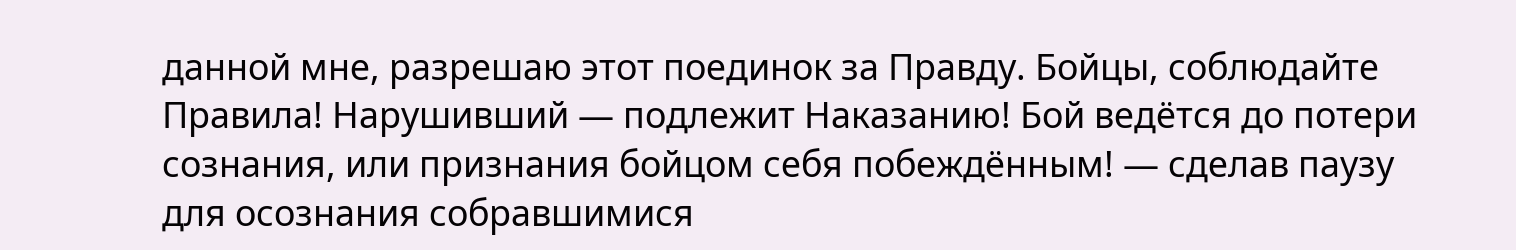данной мне, разрешаю этот поединок за Правду. Бойцы, соблюдайте Правила! Нарушивший — подлежит Наказанию! Бой ведётся до потери сознания, или признания бойцом себя побеждённым! — сделав паузу для осознания собравшимися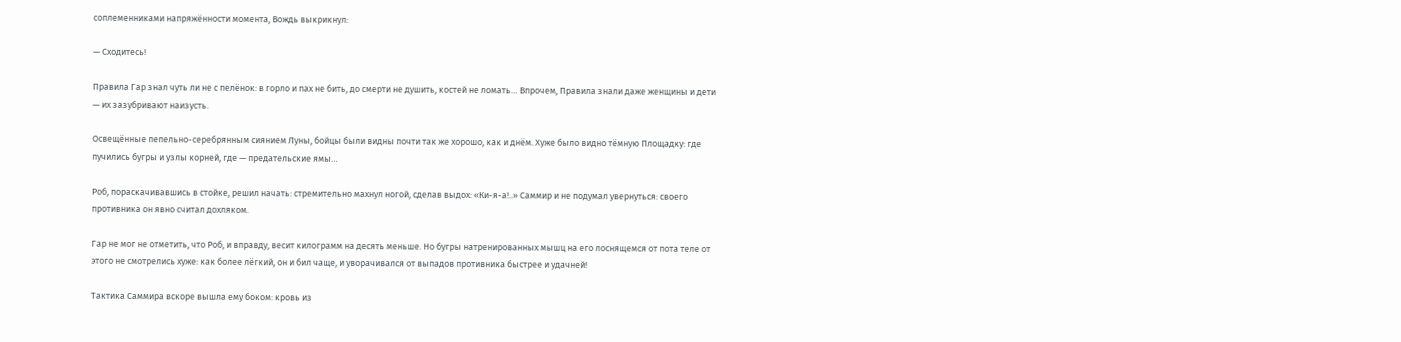соплеменниками напряжённости момента, Вождь выкрикнул:

— Сходитесь!

Правила Гар знал чуть ли не с пелёнок: в горло и пах не бить, до смерти не душить, костей не ломать… Впрочем, Правила знали даже женщины и дети — их зазубривают наизусть.

Освещённые пепельно-серебрянным сиянием Луны, бойцы были видны почти так же хорошо, как и днём. Хуже было видно тёмную Площадку: где пучились бугры и узлы корней, где — предательские ямы…

Роб, пораскачивавшись в стойке, решил начать: стремительно махнул ногой, сделав выдох: «Ки-я-а!..» Саммир и не подумал увернуться: своего противника он явно считал дохляком.

Гар не мог не отметить, что Роб, и вправду, весит килограмм на десять меньше. Но бугры натренированных мышц на его лоснящемся от пота теле от этого не смотрелись хуже: как более лёгкий, он и бил чаще, и уворачивался от выпадов противника быстрее и удачней!

Тактика Саммира вскоре вышла ему боком: кровь из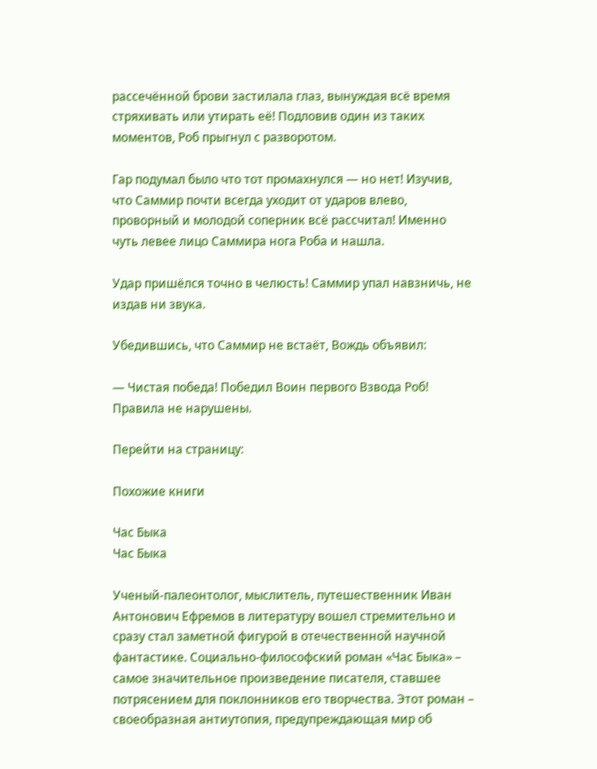рассечённой брови застилала глаз, вынуждая всё время стряхивать или утирать её! Подловив один из таких моментов, Роб прыгнул с разворотом.

Гар подумал было что тот промахнулся — но нет! Изучив, что Саммир почти всегда уходит от ударов влево, проворный и молодой соперник всё рассчитал! Именно чуть левее лицо Саммира нога Роба и нашла.

Удар пришёлся точно в челюсть! Саммир упал навзничь, не издав ни звука.

Убедившись, что Саммир не встаёт, Вождь объявил:

— Чистая победа! Победил Воин первого Взвода Роб! Правила не нарушены.

Перейти на страницу:

Похожие книги

Час Быка
Час Быка

Ученый-палеонтолог, мыслитель, путешественник Иван Антонович Ефремов в литературу вошел стремительно и сразу стал заметной фигурой в отечественной научной фантастике. Социально-философский роман «Час Быка» – самое значительное произведение писателя, ставшее потрясением для поклонников его творчества. Этот роман – своеобразная антиутопия, предупреждающая мир об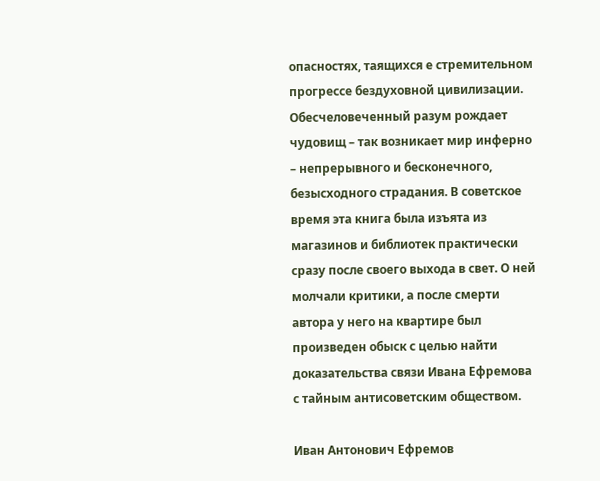опасностях, таящихся е стремительном прогрессе бездуховной цивилизации. Обесчеловеченный разум рождает чудовищ – так возникает мир инферно – непрерывного и бесконечного, безысходного страдания. В советское время эта книга была изъята из магазинов и библиотек практически сразу после своего выхода в свет. О ней молчали критики, а после смерти автора у него на квартире был произведен обыск с целью найти доказательства связи Ивана Ефремова с тайным антисоветским обществом.

Иван Антонович Ефремов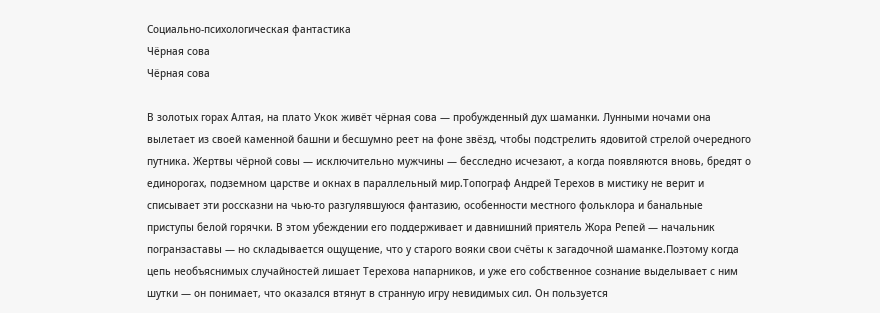Социально-психологическая фантастика
Чёрная сова
Чёрная сова

В золотых горах Алтая, на плато Укок живёт чёрная сова — пробужденный дух шаманки. Лунными ночами она вылетает из своей каменной башни и бесшумно реет на фоне звёзд, чтобы подстрелить ядовитой стрелой очередного путника. Жертвы чёрной совы — исключительно мужчины — бесследно исчезают, а когда появляются вновь, бредят о единорогах, подземном царстве и окнах в параллельный мир.Топограф Андрей Терехов в мистику не верит и списывает эти россказни на чью-то разгулявшуюся фантазию, особенности местного фольклора и банальные приступы белой горячки. В этом убеждении его поддерживает и давнишний приятель Жора Репей — начальник погранзаставы — но складывается ощущение, что у старого вояки свои счёты к загадочной шаманке.Поэтому когда цепь необъяснимых случайностей лишает Терехова напарников, и уже его собственное сознание выделывает с ним шутки — он понимает, что оказался втянут в странную игру невидимых сил. Он пользуется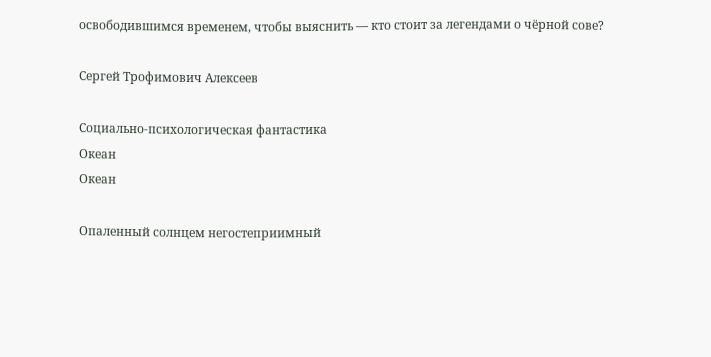освободившимся временем, чтобы выяснить — кто стоит за легендами о чёрной сове?

Сергей Трофимович Алексеев

Социально-психологическая фантастика
Океан
Океан

Опаленный солнцем негостеприимный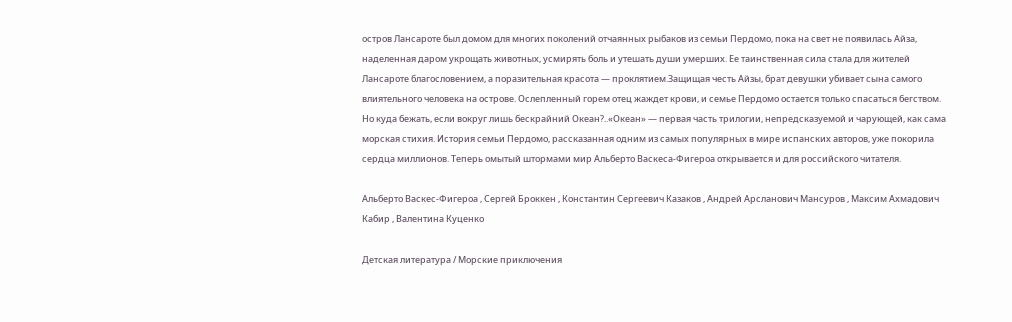остров Лансароте был домом для многих поколений отчаянных рыбаков из семьи Пердомо, пока на свет не появилась Айза, наделенная даром укрощать животных, усмирять боль и утешать души умерших. Ее таинственная сила стала для жителей Лансароте благословением, а поразительная красота — проклятием.Защищая честь Айзы, брат девушки убивает сына самого влиятельного человека на острове. Ослепленный горем отец жаждет крови, и семье Пердомо остается только спасаться бегством. Но куда бежать, если вокруг лишь бескрайний Океан?..«Океан» — первая часть трилогии, непредсказуемой и чарующей, как сама морская стихия. История семьи Пердомо, рассказанная одним из самых популярных в мире испанских авторов, уже покорила сердца миллионов. Теперь омытый штормами мир Альберто Васкеса-Фигероа открывается и для российского читателя.

Альберто Васкес-Фигероа , Сергей Броккен , Константин Сергеевич Казаков , Андрей Арсланович Мансуров , Максим Ахмадович Кабир , Валентина Куценко

Детская литература / Морские приключения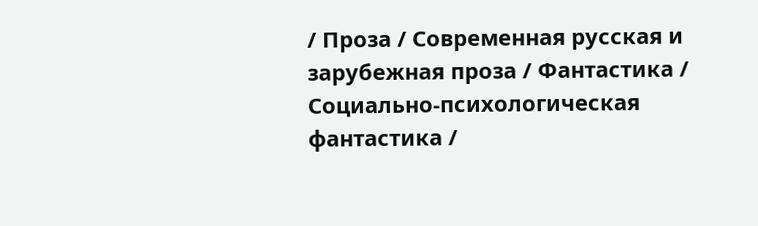/ Проза / Современная русская и зарубежная проза / Фантастика / Социально-психологическая фантастика /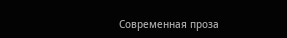Современная проза